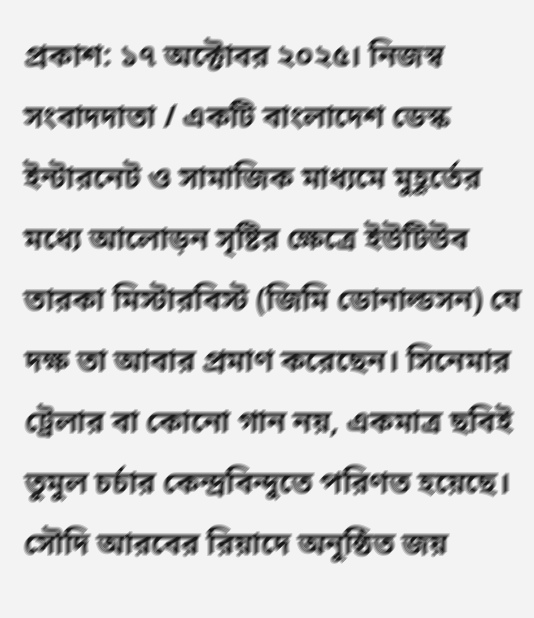প্রকাশ: ১৭ অক্টোবর ২০২৫। নিজস্ব সংবাদদাতা / একটি বাংলাদেশ ডেস্ক
ইন্টারনেট ও সামাজিক মাধ্যমে মুহূর্তের মধ্যে আলোড়ন সৃষ্টির ক্ষেত্রে ইউটিউব তারকা মিস্টারবিস্ট (জিমি ডোনাল্ডসন) যে দক্ষ তা আবার প্রমাণ করেছেন। সিনেমার ট্রেলার বা কোনো গান নয়, একমাত্র ছবিই তুমুল চর্চার কেন্দ্রবিন্দুতে পরিণত হয়েছে। সৌদি আরবের রিয়াদে অনুষ্ঠিত জয়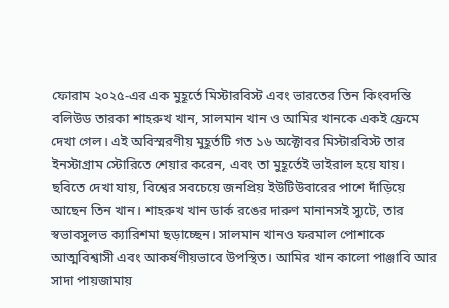ফোরাম ২০২৫-এর এক মুহূর্তে মিস্টারবিস্ট এবং ভারতের তিন কিংবদন্তি বলিউড তারকা শাহরুখ খান, সালমান খান ও আমির খানকে একই ফ্রেমে দেখা গেল। এই অবিস্মরণীয় মুহূর্তটি গত ১৬ অক্টোবর মিস্টারবিস্ট তার ইনস্টাগ্রাম স্টোরিতে শেয়ার করেন, এবং তা মুহূর্তেই ভাইরাল হয়ে যায়।
ছবিতে দেখা যায়, বিশ্বের সবচেয়ে জনপ্রিয় ইউটিউবারের পাশে দাঁড়িয়ে আছেন তিন খান। শাহরুখ খান ডার্ক রঙের দারুণ মানানসই স্যুটে, তার স্বভাবসুলভ ক্যারিশমা ছড়াচ্ছেন। সালমান খানও ফরমাল পোশাকে আত্মবিশ্বাসী এবং আকর্ষণীয়ভাবে উপস্থিত। আমির খান কালো পাঞ্জাবি আর সাদা পায়জামায়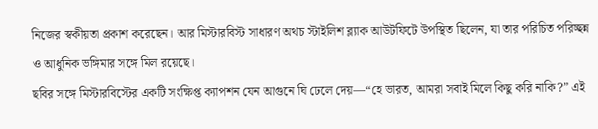নিজের স্বকীয়তা প্রকাশ করেছেন। আর মিস্টারবিস্ট সাধারণ অথচ স্টাইলিশ ব্ল্যাক আউটফিটে উপস্থিত ছিলেন, যা তার পরিচিত পরিচ্ছন্ন ও আধুনিক ভঙ্গিমার সঙ্গে মিল রয়েছে।
ছবির সঙ্গে মিস্টারবিস্টের একটি সংক্ষিপ্ত ক্যাপশন যেন আগুনে ঘি ঢেলে দেয়—“হে ভারত, আমরা সবাই মিলে কিছু করি নাকি?” এই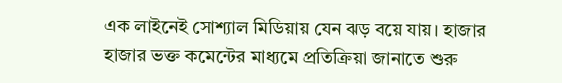এক লাইনেই সোশ্যাল মিডিয়ায় যেন ঝড় বয়ে যায়। হাজার হাজার ভক্ত কমেন্টের মাধ্যমে প্রতিক্রিয়া জানাতে শুরু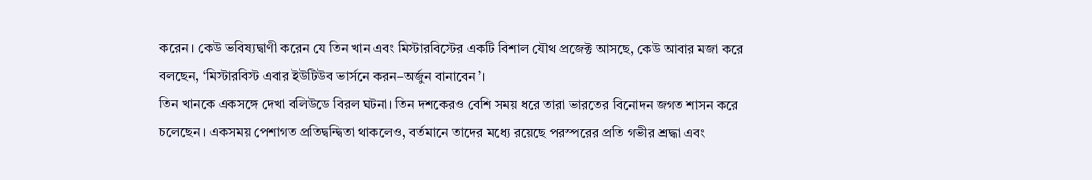করেন। কেউ ভবিষ্যদ্বাণী করেন যে তিন খান এবং মিস্টারবিস্টের একটি বিশাল যৌথ প্রজেক্ট আসছে, কেউ আবার মজা করে বলছেন, ‘মিস্টারবিস্ট এবার ইউটিউব ভার্সনে করন–অর্জুন বানাবেন’।
তিন খানকে একসঙ্গে দেখা বলিউডে বিরল ঘটনা। তিন দশকেরও বেশি সময় ধরে তারা ভারতের বিনোদন জগত শাসন করে চলেছেন। একসময় পেশাগত প্রতিদ্বন্দ্বিতা থাকলেও, বর্তমানে তাদের মধ্যে রয়েছে পরস্পরের প্রতি গভীর শ্রদ্ধা এবং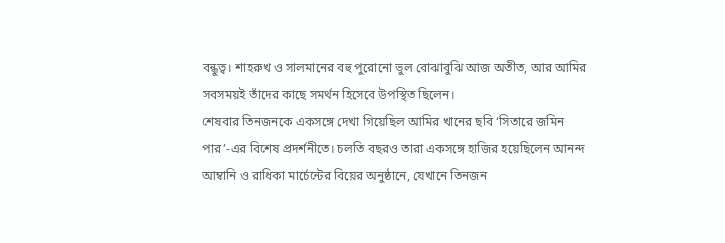বন্ধুত্ব। শাহরুখ ও সালমানের বহু পুরোনো ভুল বোঝাবুঝি আজ অতীত, আর আমির সবসময়ই তাঁদের কাছে সমর্থন হিসেবে উপস্থিত ছিলেন।
শেষবার তিনজনকে একসঙ্গে দেখা গিয়েছিল আমির খানের ছবি ‘সিতারে জমিন পার’-এর বিশেষ প্রদর্শনীতে। চলতি বছরও তারা একসঙ্গে হাজির হয়েছিলেন আনন্দ আম্বানি ও রাধিকা মার্চেন্টের বিয়ের অনুষ্ঠানে, যেখানে তিনজন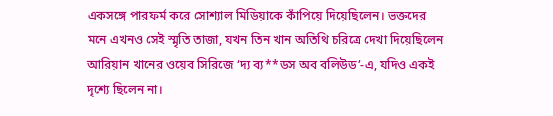একসঙ্গে পারফর্ম করে সোশ্যাল মিডিয়াকে কাঁপিয়ে দিয়েছিলেন। ভক্তদের মনে এখনও সেই স্মৃতি তাজা, যখন তিন খান অতিথি চরিত্রে দেখা দিয়েছিলেন আরিয়ান খানের ওয়েব সিরিজে ‘দ্য ব্য**ডস অব বলিউড’-এ, যদিও একই দৃশ্যে ছিলেন না।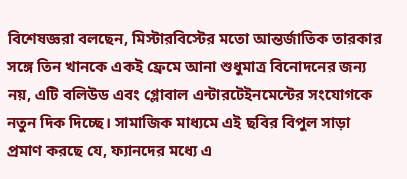বিশেষজ্ঞরা বলছেন, মিস্টারবিস্টের মতো আন্তর্জাতিক তারকার সঙ্গে তিন খানকে একই ফ্রেমে আনা শুধুমাত্র বিনোদনের জন্য নয়, এটি বলিউড এবং গ্লোবাল এন্টারটেইনমেন্টের সংযোগকে নতুন দিক দিচ্ছে। সামাজিক মাধ্যমে এই ছবির বিপুল সাড়া প্রমাণ করছে যে, ফ্যানদের মধ্যে এ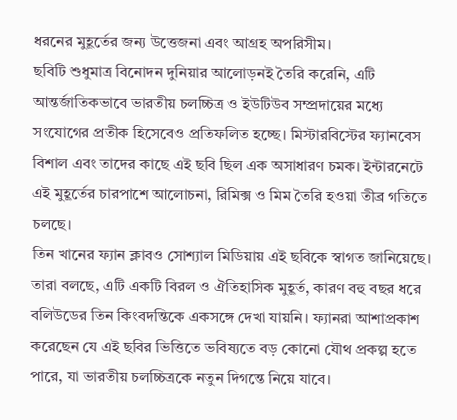ধরনের মুহূর্তের জন্য উত্তেজনা এবং আগ্রহ অপরিসীম।
ছবিটি শুধুমাত্র বিনোদন দুনিয়ার আলোড়নই তৈরি করেনি, এটি আন্তর্জাতিকভাবে ভারতীয় চলচ্চিত্র ও ইউটিউব সম্প্রদায়ের মধ্যে সংযোগের প্রতীক হিসেবেও প্রতিফলিত হচ্ছে। মিস্টারবিস্টের ফ্যানবেস বিশাল এবং তাদের কাছে এই ছবি ছিল এক অসাধারণ চমক। ইন্টারনেটে এই মুহূর্তের চারপাশে আলোচনা, রিমিক্স ও মিম তৈরি হওয়া তীব্র গতিতে চলছে।
তিন খানের ফ্যান ক্লাবও সোশ্যাল মিডিয়ায় এই ছবিকে স্বাগত জানিয়েছে। তারা বলছে, এটি একটি বিরল ও ঐতিহাসিক মুহূর্ত, কারণ বহু বছর ধরে বলিউডের তিন কিংবদন্তিকে একসঙ্গে দেখা যায়নি। ফ্যানরা আশাপ্রকাশ করেছেন যে এই ছবির ভিত্তিতে ভবিষ্যতে বড় কোনো যৌথ প্রকল্প হতে পারে, যা ভারতীয় চলচ্চিত্রকে নতুন দিগন্তে নিয়ে যাবে।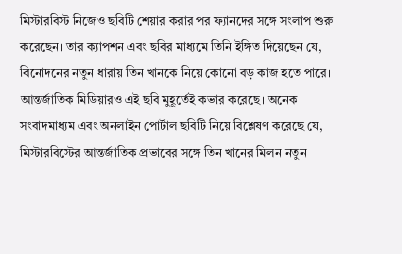মিস্টারবিস্ট নিজেও ছবিটি শেয়ার করার পর ফ্যানদের সঙ্গে সংলাপ শুরু করেছেন। তার ক্যাপশন এবং ছবির মাধ্যমে তিনি ইঙ্গিত দিয়েছেন যে, বিনোদনের নতুন ধারায় তিন খানকে নিয়ে কোনো বড় কাজ হতে পারে। আন্তর্জাতিক মিডিয়ারও এই ছবি মুহূর্তেই কভার করেছে। অনেক সংবাদমাধ্যম এবং অনলাইন পোর্টাল ছবিটি নিয়ে বিশ্লেষণ করেছে যে, মিস্টারবিস্টের আন্তর্জাতিক প্রভাবের সঙ্গে তিন খানের মিলন নতুন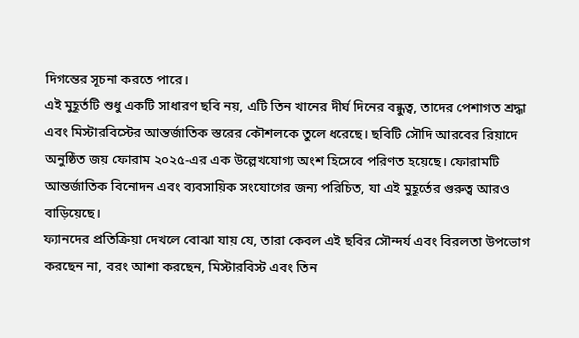দিগন্তের সূচনা করতে পারে।
এই মুহূর্তটি শুধু একটি সাধারণ ছবি নয়, এটি তিন খানের দীর্ঘ দিনের বন্ধুত্ব, তাদের পেশাগত শ্রদ্ধা এবং মিস্টারবিস্টের আন্তর্জাতিক স্তরের কৌশলকে তুলে ধরেছে। ছবিটি সৌদি আরবের রিয়াদে অনুষ্ঠিত জয় ফোরাম ২০২৫-এর এক উল্লেখযোগ্য অংশ হিসেবে পরিণত হয়েছে। ফোরামটি আন্তর্জাতিক বিনোদন এবং ব্যবসায়িক সংযোগের জন্য পরিচিত, যা এই মুহূর্তের গুরুত্ব আরও বাড়িয়েছে।
ফ্যানদের প্রতিক্রিয়া দেখলে বোঝা যায় যে, তারা কেবল এই ছবির সৌন্দর্য এবং বিরলতা উপভোগ করছেন না, বরং আশা করছেন, মিস্টারবিস্ট এবং তিন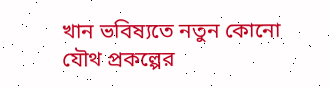খান ভবিষ্যতে নতুন কোনো যৌথ প্রকল্পের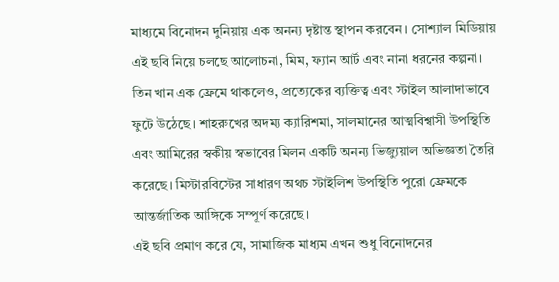মাধ্যমে বিনোদন দুনিয়ায় এক অনন্য দৃষ্টান্ত স্থাপন করবেন। সোশ্যাল মিডিয়ায় এই ছবি নিয়ে চলছে আলোচনা, মিম, ফ্যান আর্ট এবং নানা ধরনের কল্পনা।
তিন খান এক ফ্রেমে থাকলেও, প্রত্যেকের ব্যক্তিত্ব এবং স্টাইল আলাদাভাবে ফুটে উঠেছে। শাহরুখের অদম্য ক্যারিশমা, সালমানের আত্মবিশ্বাসী উপস্থিতি এবং আমিরের স্বকীয় স্বভাবের মিলন একটি অনন্য ভিজ্যুয়াল অভিজ্ঞতা তৈরি করেছে। মিস্টারবিস্টের সাধারণ অথচ স্টাইলিশ উপস্থিতি পুরো ফ্রেমকে আন্তর্জাতিক আঙ্গিকে সম্পূর্ণ করেছে।
এই ছবি প্রমাণ করে যে, সামাজিক মাধ্যম এখন শুধু বিনোদনের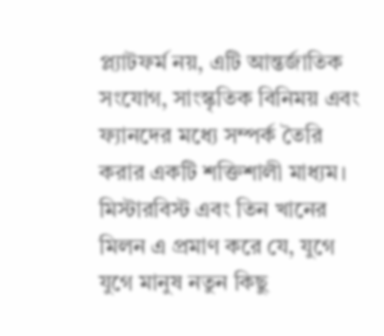প্ল্যাটফর্ম নয়, এটি আন্তর্জাতিক সংযোগ, সাংস্কৃতিক বিনিময় এবং ফ্যানদের মধ্যে সম্পর্ক তৈরি করার একটি শক্তিশালী মাধ্যম। মিস্টারবিস্ট এবং তিন খানের মিলন এ প্রমাণ করে যে, যুগে যুগে মানুষ নতুন কিছু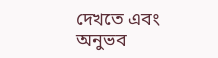দেখতে এবং অনুভব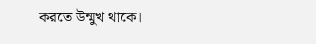করতে উন্মুখ থাকে।